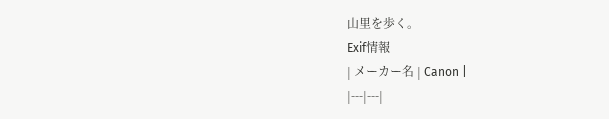山里を歩く。
Exif情報
| メーカー名 | Canon |
|---|---|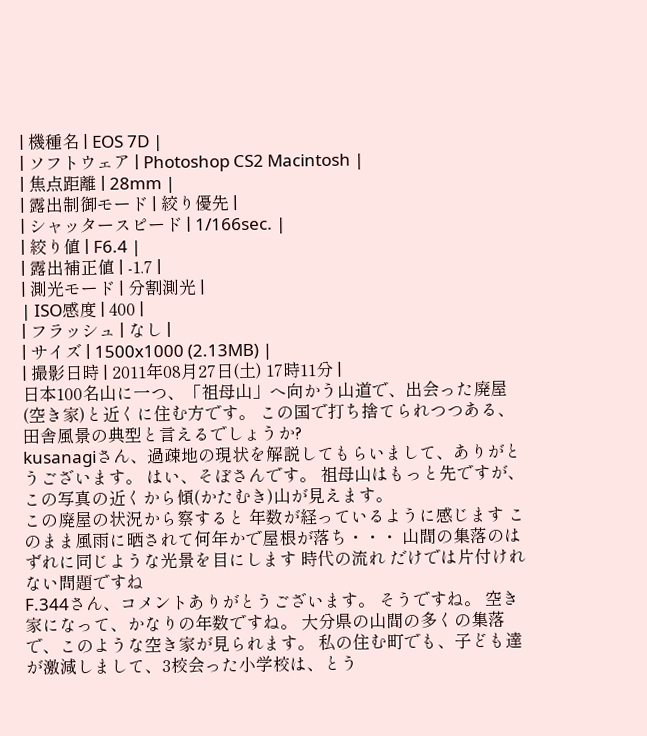| 機種名 | EOS 7D |
| ソフトウェア | Photoshop CS2 Macintosh |
| 焦点距離 | 28mm |
| 露出制御モード | 絞り優先 |
| シャッタースピード | 1/166sec. |
| 絞り値 | F6.4 |
| 露出補正値 | -1.7 |
| 測光モード | 分割測光 |
| ISO感度 | 400 |
| フラッシュ | なし |
| サイズ | 1500x1000 (2.13MB) |
| 撮影日時 | 2011年08月27日(土) 17時11分 |
日本100名山に一つ、「祖母山」へ向かう山道で、出会った廃屋(空き家)と近くに住む方です。 この国で打ち捨てられつつある、田舎風景の典型と言えるでしょうか?
kusanagiさん、過疎地の現状を解説してもらいまして、ありがとうございます。 はい、そぼさんです。 祖母山はもっと先ですが、この写真の近くから傾(かたむき)山が見えます。
この廃屋の状況から察すると 年数が経っているように感じます このまま風雨に晒されて何年かで屋根が落ち・・・ 山間の集落のはずれに同じような光景を目にします 時代の流れ だけでは片付けれない問題ですね
F.344さん、コメントありがとうございます。 そうですね。 空き家になって、かなりの年数ですね。 大分県の山間の多くの集落で、このような空き家が見られます。 私の住む町でも、子ども達が激減しまして、3校会った小学校は、とう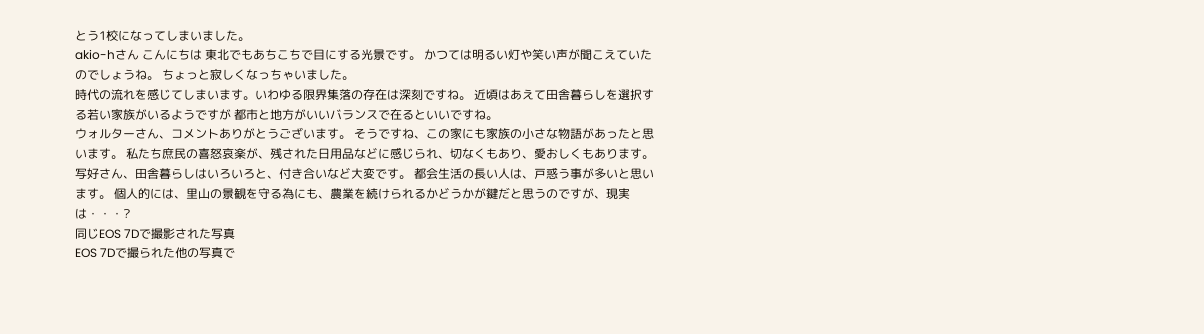とう1校になってしまいました。
akio-hさん こんにちは 東北でもあちこちで目にする光景です。 かつては明るい灯や笑い声が聞こえていたのでしょうね。 ちょっと寂しくなっちゃいました。
時代の流れを感じてしまいます。いわゆる限界集落の存在は深刻ですね。 近頃はあえて田舎暮らしを選択する若い家族がいるようですが 都市と地方がいいバランスで在るといいですね。
ウォルターさん、コメントありがとうございます。 そうですね、この家にも家族の小さな物語があったと思います。 私たち庶民の喜怒哀楽が、残された日用品などに感じられ、切なくもあり、愛おしくもあります。
写好さん、田舎暮らしはいろいろと、付き合いなど大変です。 都会生活の長い人は、戸惑う事が多いと思います。 個人的には、里山の景観を守る為にも、農業を続けられるかどうかが鍵だと思うのですが、現実は・・・?
同じEOS 7Dで撮影された写真
EOS 7Dで撮られた他の写真で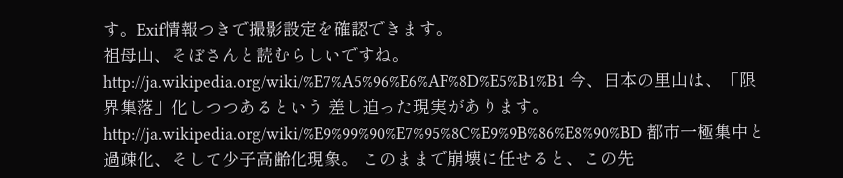す。Exif情報つきで撮影設定を確認できます。
祖母山、そぼさんと読むらしいですね。 http://ja.wikipedia.org/wiki/%E7%A5%96%E6%AF%8D%E5%B1%B1 今、日本の里山は、「限界集落」化しつつあるという 差し迫った現実があります。 http://ja.wikipedia.org/wiki/%E9%99%90%E7%95%8C%E9%9B%86%E8%90%BD 都市一極集中と過疎化、そして少子高齢化現象。 このままで崩壊に任せると、この先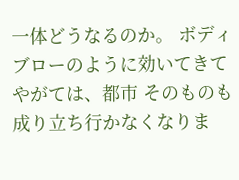一体どうなるのか。 ボディブローのように効いてきてやがては、都市 そのものも成り立ち行かなくなりま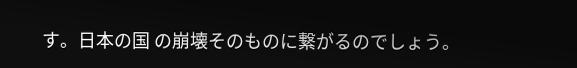す。日本の国 の崩壊そのものに繋がるのでしょう。